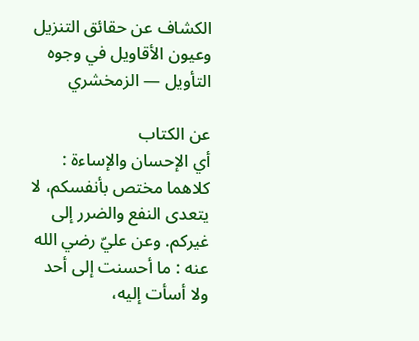الكشاف عن حقائق التنزيل وعيون الأقاويل في وجوه التأويل — الزمخشري

عن الكتاب
أي الإحسان والإساءة : كلاهما مختص بأنفسكم، لا يتعدى النفع والضرر إلى غيركم. وعن عليّ رضي الله عنه : ما أحسنت إلى أحد ولا أسأت إليه،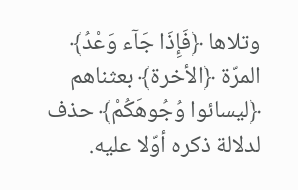وتلاها ﴿فَإِذَا جَآء وَعْدُ﴾ المرّة ﴿الأخرة﴾ بعثناهم ﴿ليسائوا وُجُوهَكُمْ﴾ حذف لدلالة ذكره أوّلا عليه.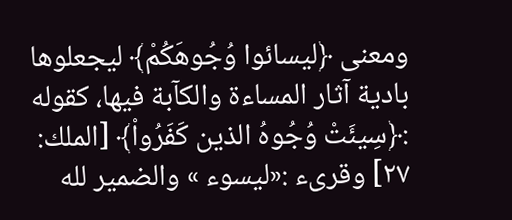ومعنى ﴿ليسائوا وُجُوهَكُمْ﴾ ليجعلوها بادية آثار المساءة والكآبة فيها، كقوله :﴿سِيئَتْ وُجُوهُ الذين كَفَرُواْ﴾ [الملك: ٢٧] وقرىء :«ليسوء » والضمير لله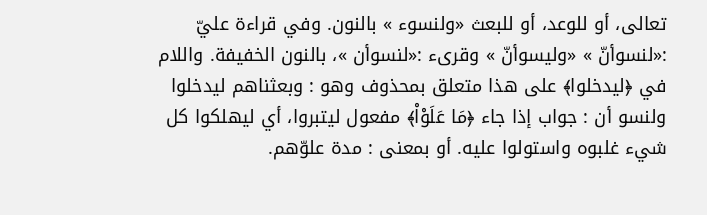تعالى، أو للوعد، أو للبعث «ولنسوء » بالنون. وفي قراءة عليّ :«لنسوأنّ » «وليسوأنّ » وقرىء :«لنسوأن »، بالنون الخفيفة. واللام في ﴿ليدخلوا﴾ على هذا متعلق بمحذوف وهو : وبعثناهم ليدخلوا ولنسو أن : جواب إذا جاء ﴿مَا عَلَوْاْ﴾ مفعول ليتبروا، أي ليهلكوا كل شيء غلبوه واستولوا عليه. أو بمعنى : مدة علوّهم.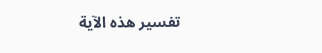تفسير هذه الآية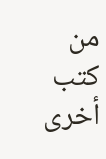من كتب أخرى